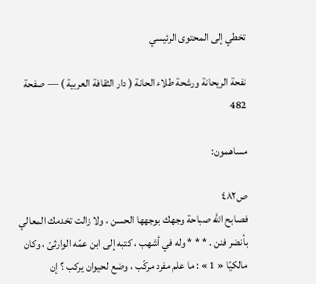تخطي إلى المحتوى الرئيسي

نفحة الريحانة ورشحة طلاء الحانة ( دار الثقافة العربية ) — صفحة 482

مساهمون:

ص٤٨٢
فصابح اللّه صباحة وجهك بوجهها الحسن ، ولا زالت تخدمك المعالي بأنضر فنن . * * * وله في أشهب ، كتبه إلى ابن عمّه الوارثىّ ، وكان مالكيّا « 1 » : ما علم مفرد مركّب ، وضع لحيوان يركب ؟ إن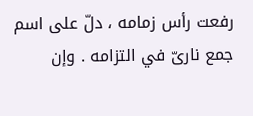رفعت رأس زمامه ، دلّ على اسم جمع نارىّ في التزامه . وإن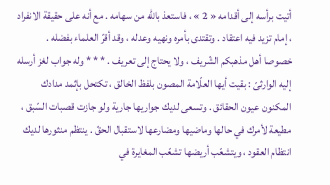أتيت برأسه إلى أقدامه « 2 » ، فاستعذ باللّه من سهامه . مع أنه على حقيقة الانفراد ، إمام تزيد فيه اعتقاد . وتقتدى بأمره ونهيه وعدله ، وقد أقرّ العلماء بفضله . خصوصا أهل مذهبكم الشّريف ، ولا يحتاج إلى تعريف . * * * وله جواب لغز أرسله إليه الوارثىّ : بقيت أيها العلّامة المصون بلفظ الخالق ، تكتحل بإثمد مدادك المكنون عيون الحقائق . وتسعى لديك جواريها جارية ولو جازت قصبات السّبق ، مطيعة لأمرك في حالها وماضيها ومضارعها لاستقبال الحقّ . ينتظم منثورها لديك انتظام العقود ، ويتشعّب أريضها تشعّب المغايرة في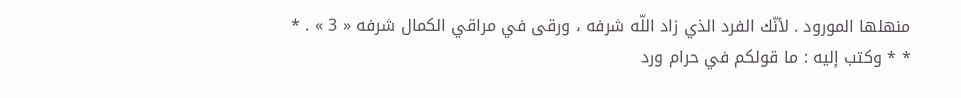منهلها المورود . لأنّك الفرد الذي زاد اللّه شرفه ، ورقى في مراقي الكمال شرفه « 3 » . * * * وكتب إليه : ما قولكم في حرام ورد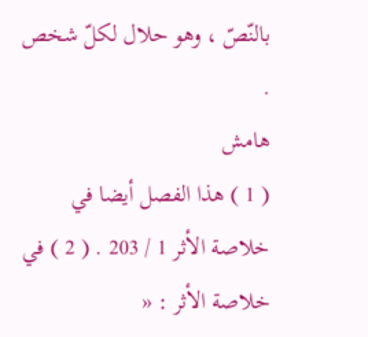بالنّصّ ، وهو حلال لكلّ شخص .
هامش
( 1 ) هذا الفصل أيضا في خلاصة الأثر 1 / 203 . ( 2 ) في خلاصة الأثر : «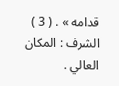قدامه » . ( 3 ) الشرف : المكان العالي .